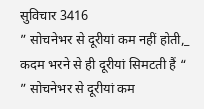सुविचार 3416
” सोचनेभर से दूरीयां कम नहीं होती,_ कदम भरने से ही दूरीयां सिमटती हैं “
” सोचनेभर से दूरीयां कम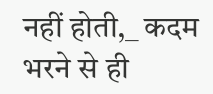नहीं होती,_ कदम भरने से ही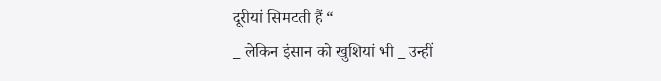दूरीयां सिमटती हैं “
_ लेकिन इंसान को खुशियां भी _ उन्हीं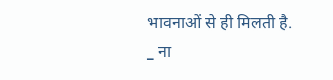भावनाओं से ही मिलती है.
_ ना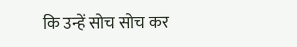कि उन्हें सोच सोच कर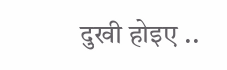दुखी होइए ..